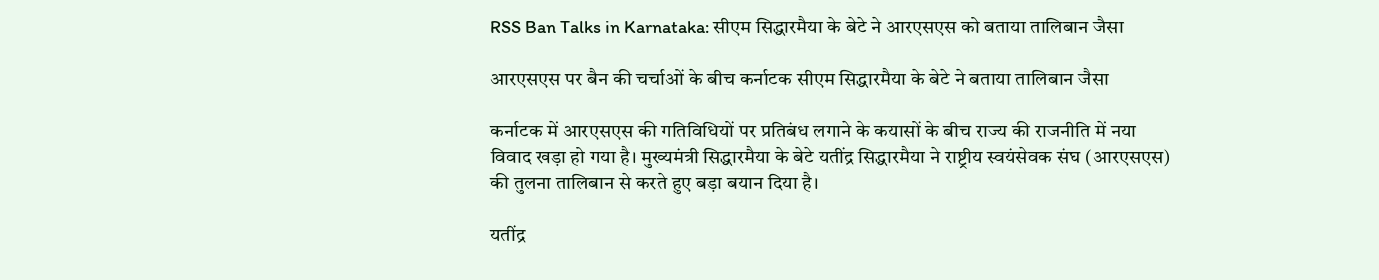RSS Ban Talks in Karnataka: सीएम सिद्धारमैया के बेटे ने आरएसएस को बताया तालिबान जैसा

आरएसएस पर बैन की चर्चाओं के बीच कर्नाटक सीएम सिद्धारमैया के बेटे ने बताया तालिबान जैसा

कर्नाटक में आरएसएस की गतिविधियों पर प्रतिबंध लगाने के कयासों के बीच राज्य की राजनीति में नया विवाद खड़ा हो गया है। मुख्यमंत्री सिद्धारमैया के बेटे यतींद्र सिद्धारमैया ने राष्ट्रीय स्वयंसेवक संघ (आरएसएस) की तुलना तालिबान से करते हुए बड़ा बयान दिया है।

यतींद्र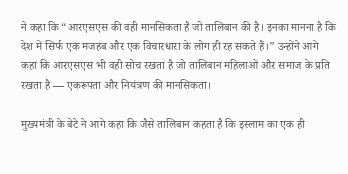ने कहा कि “आरएसएस की वही मानसिकता है जो तालिबान की है। इनका मानना है कि देश में सिर्फ एक मजहब और एक विचारधारा के लोग ही रह सकते हैं।” उन्होंने आगे कहा कि आरएसएस भी वही सोच रखता है जो तालिबान महिलाओं और समाज के प्रति रखता है — एकरूपता और नियंत्रण की मानसिकता।

मुख्यमंत्री के बेटे ने आगे कहा कि जैसे तालिबान कहता है कि इस्लाम का एक ही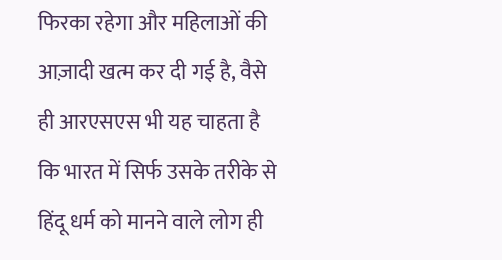फिरका रहेगा और महिलाओं की आज़ादी खत्म कर दी गई है, वैसे ही आरएसएस भी यह चाहता है कि भारत में सिर्फ उसके तरीके से हिंदू धर्म को मानने वाले लोग ही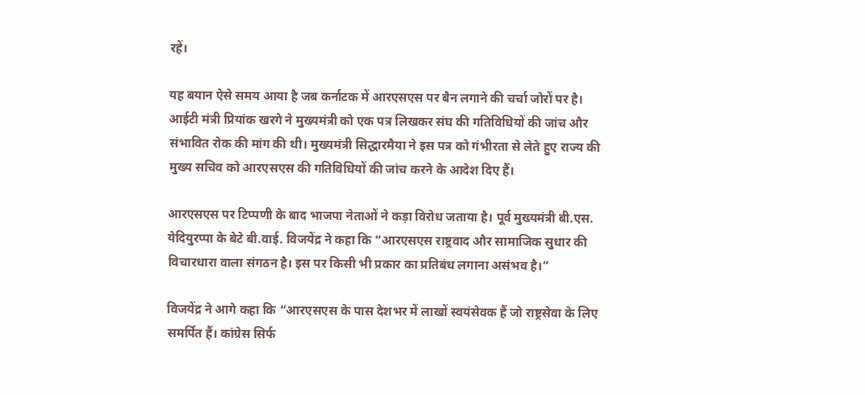रहें।

यह बयान ऐसे समय आया है जब कर्नाटक में आरएसएस पर बैन लगाने की चर्चा जोरों पर है। आईटी मंत्री प्रियांक खरगे ने मुख्यमंत्री को एक पत्र लिखकर संघ की गतिविधियों की जांच और संभावित रोक की मांग की थी। मुख्यमंत्री सिद्धारमैया ने इस पत्र को गंभीरता से लेते हुए राज्य की मुख्य सचिव को आरएसएस की गतिविधियों की जांच करने के आदेश दिए हैं।

आरएसएस पर टिप्पणी के बाद भाजपा नेताओं ने कड़ा विरोध जताया है। पूर्व मुख्यमंत्री बी.एस. येदियुरप्पा के बेटे बी.वाई. विजयेंद्र ने कहा कि “आरएसएस राष्ट्रवाद और सामाजिक सुधार की विचारधारा वाला संगठन है। इस पर किसी भी प्रकार का प्रतिबंध लगाना असंभव है।”

विजयेंद्र ने आगे कहा कि “आरएसएस के पास देशभर में लाखों स्वयंसेवक हैं जो राष्ट्रसेवा के लिए समर्पित हैं। कांग्रेस सिर्फ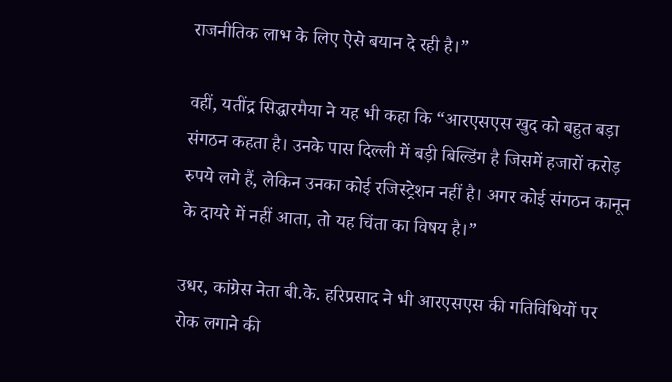राजनीतिक लाभ के लिए ऐसे बयान दे रही है।”

वहीं, यतींद्र सिद्धारमैया ने यह भी कहा कि “आरएसएस खुद को बहुत बड़ा संगठन कहता है। उनके पास दिल्ली में बड़ी बिल्डिंग है जिसमें हजारों करोड़ रुपये लगे हैं, लेकिन उनका कोई रजिस्ट्रेशन नहीं है। अगर कोई संगठन कानून के दायरे में नहीं आता, तो यह चिंता का विषय है।”

उधर, कांग्रेस नेता बी.के. हरिप्रसाद ने भी आरएसएस की गतिविधियों पर रोक लगाने की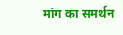मांग का समर्थन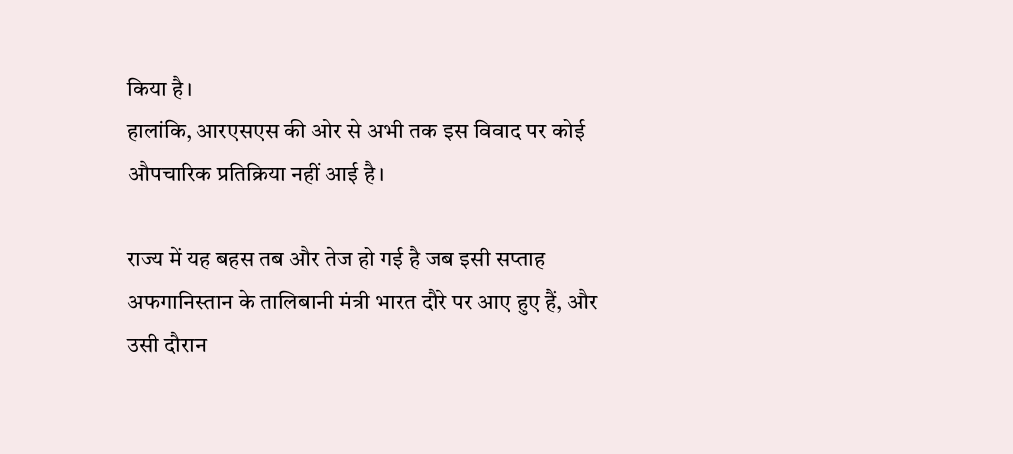किया है।
हालांकि, आरएसएस की ओर से अभी तक इस विवाद पर कोई औपचारिक प्रतिक्रिया नहीं आई है।

राज्य में यह बहस तब और तेज हो गई है जब इसी सप्ताह अफगानिस्तान के तालिबानी मंत्री भारत दौरे पर आए हुए हैं, और उसी दौरान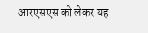आरएसएस को लेकर यह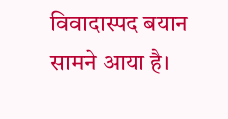विवादास्पद बयान सामने आया है।